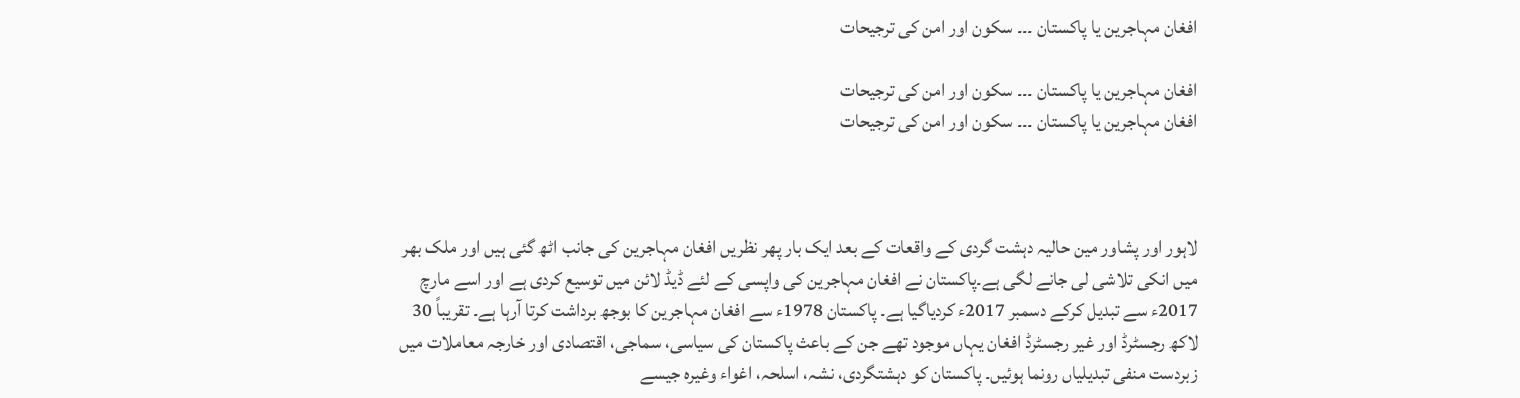افغان مہاجرین یا پاکستان ۔۔۔ سکون اور امن کی ترجیحات

افغان مہاجرین یا پاکستان ۔۔۔ سکون اور امن کی ترجیحات
افغان مہاجرین یا پاکستان ۔۔۔ سکون اور امن کی ترجیحات



لاہور اور پشاور مین حالیہ دہشت گردی کے واقعات کے بعد ایک بار پھر نظریں افغان مہاجرین کی جانب اٹھ گئی ہیں اور ملک بھر میں انکی تلاشی لی جانے لگی ہے۔پاکستان نے افغان مہاجرین کی واپسی کے لئے ڈیڈ لائن میں توسیع کردی ہے اور اسے مارچ 2017ء سے تبدیل کرکے دسمبر 2017ء کردیاگیا ہے۔ پاکستان 1978ء سے افغان مہاجرین کا بوجھ برداشت کرتا آرہا ہے۔ تقریباً 30 لاکھ رجسٹرڈ اور غیر رجسٹرڈ افغان یہاں موجود تھے جن کے باعث پاکستان کی سیاسی، سماجی، اقتصادی اور خارجہ معاملات میں زبردست منفی تبدیلیاں رونما ہوئیں۔ پاکستان کو دہشتگردی، نشہ، اسلحہ، اغواء وغیرہ جیسے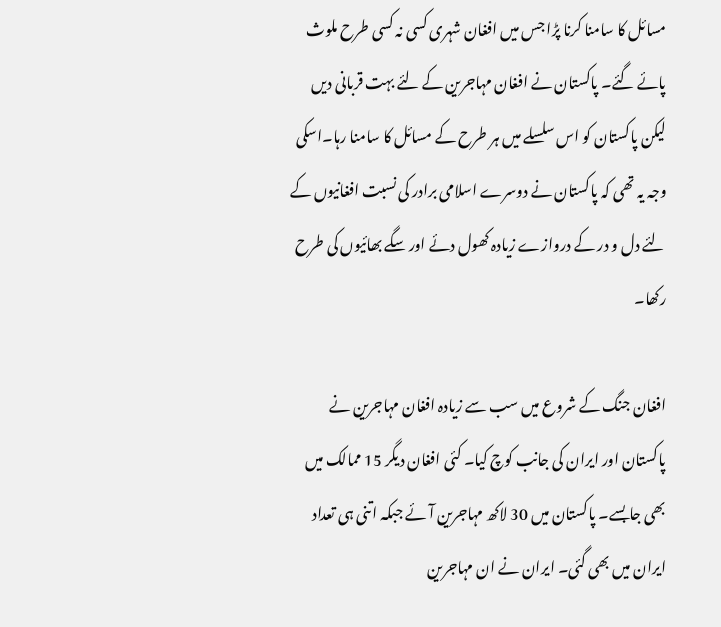مسائل کا سامنا کرنا پڑا جس میں افغان شہری کسی نہ کسی طرح ملوث پائے گئے۔ پاکستان نے افغان مہاجرین کے لئے بہت قربانی دیں لیکن پاکستان کو اس سلسلے میں ہر طرح کے مسائل کا سامنا رہا۔اسکی وجہ یہ تھی کہ پاکستان نے دوسرے اسلامی برادر کی نسبت افغانیوں کے لئے دل و در کے دروازے زیادہ کھول دئے اور سگے بھائیوں کی طرح رکھا۔

افغان جنگ کے شروع میں سب سے زیادہ افغان مہاجرین نے پاکستان اور ایران کی جانب کوچ کیا۔ کئی افغان دیگر 15 ممالک میں بھی جابسے۔ پاکستان میں 30 لاکھ مہاجرین آئے جبکہ اتنی ہی تعداد ایران میں بھی گئی۔ ایران نے ان مہاجرین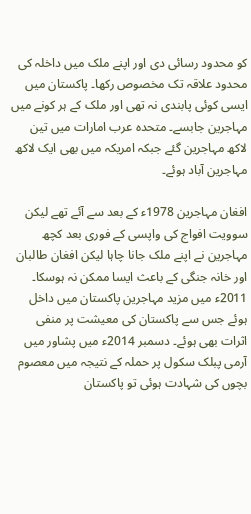کو محدود رسائی دی اور اپنے ملک میں داخلہ کی محدود علاقہ تک مخصوص رکھا۔ پاکستان میں ایسی کوئی پابندی نہ تھی اور ملک کے ہر کونے میں مہاجرین جابسے۔ متحدہ عرب امارات میں تین لاکھ مہاجرین گئے جبکہ امریکہ میں بھی ایک لاکھ مہاجرین آباد ہوئے۔

افغان مہاجرین 1978ء کے بعد سے آئے تھے لیکن سوویت افواج کی واپسی کے فوری بعد کچھ مہاجرین نے اپنے ملک جانا چاہا لیکن افغان طالبان اور خانہ جنگی کے باعث ایسا ممکن نہ ہوسکا۔ 2011ء میں مزید مہاجرین پاکستان میں داخل ہوئے جس سے پاکستان کی معیشت پر منفی اثرات بھی ہوئے۔ دسمبر 2014ء میں پشاور میں آرمی پبلک سکول پر حملہ کے نتیجہ میں معصوم بچوں کی شہادت ہوئی تو پاکستان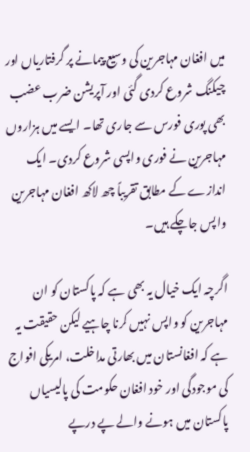میں افغان مہاجرین کی وسیع پیمانے پر گرفتاریاں اور چیکنگ شروع کردی گئی اور آپریشن ضرب عضب بھی پوری فورس سے جاری تھا۔ ایسے میں ہزاروں مہاجرین نے فوری واپسی شروع کردی۔ ایک اندازے کے مطابق تقریباً چھ لاکھ افغان مہاجرین واپس جاچکے ہیں۔

اگرچہ ایک خیال یہ بھی ہے کہ پاکستان کو ان مہاجرین کو واپس نہیں کرنا چاہیے لیکن حقیقت یہ ہے کہ افغانستان میں بھارتی مداخلت، امریکی افواج کی موجودگی اور خود افغان حکومت کی پالیسیاں پاکستان میں ہونے والے پے درپے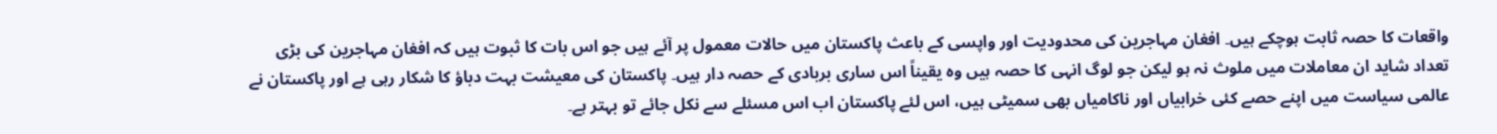واقعات کا حصہ ثابت ہوچکے ہیں۔ افغان مہاجرین کی محدودیت اور واپسی کے باعث پاکستان میں حالات معمول پر آئے ہیں جو اس بات کا ثبوت ہیں کہ افغان مہاجرین کی بڑی تعداد شاید ان معاملات میں ملوث نہ ہو لیکن جو لوگ انہی کا حصہ ہیں وہ یقیناً اس ساری بربادی کے حصہ دار ہیں۔ پاکستان کی معیشت بہت دباؤ کا شکار رہی ہے اور پاکستان نے عالمی سیاست میں اپنے حصے کئی خرابیاں اور ناکامیاں بھی سمیٹی ہیں، اس لئے پاکستان اب اس مسئلے سے نکل جائے تو بہتر ہے۔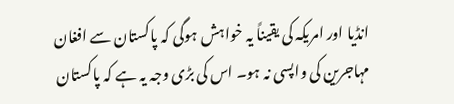انڈیا اور امریکہ کی یقیناً یہ خواہش ہوگی کہ پاکستان سے افغان مہاجرین کی واپسی نہ ہو۔ اس کی بڑی وجہ یہ ہے کہ پاکستان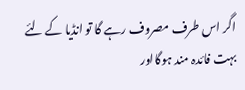اگر اس طرف مصروف رہے گا تو انڈیا کے لئے بہت فائدہ مند ہوگااور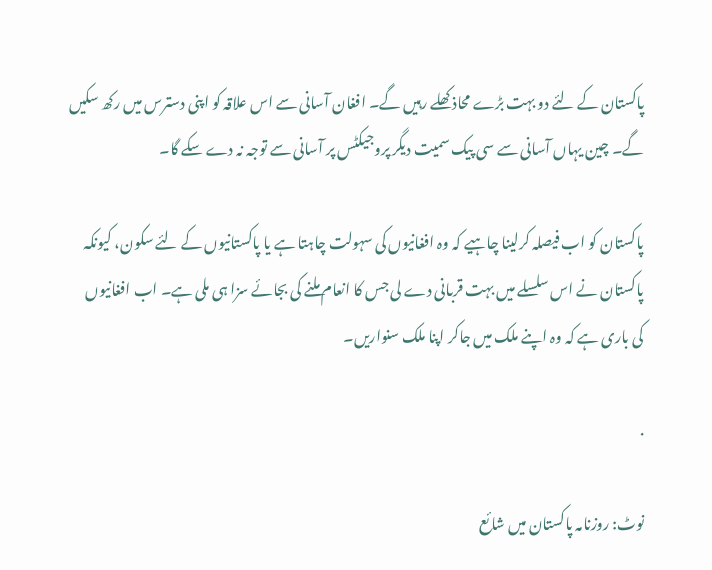پاکستان کے لئے دو بہت بڑے محاذ کھلے رہیں گے۔ افغان آسانی سے اس علاقہ کو اپنی دسترس میں رکھ سکیں گے۔ چین یہاں آسانی سے سی پیک سمیت دیگر پروجیکٹس پر آسانی سے توجہ نہ دے سکے گا۔

پاکستان کو اب فیصلہ کرلینا چاہیے کہ وہ افغانیوں کی سہولت چاہتا ہے یا پاکستانیوں کے لئے سکون، کیونکہ پاکستان نے اس سلسلے میں بہت قربانی دے لی جس کا انعام ملنے کی بجائے سزا ہی ملی ہے۔ اب افغانیوں کی باری ہے کہ وہ اپنے ملک میں جاکر اپنا ملک سنواریں۔

.

نوٹ: روزنامہ پاکستان میں شائع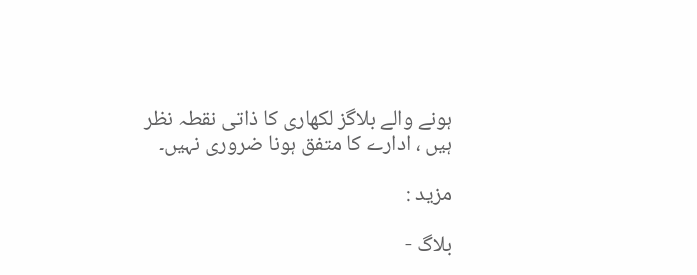ہونے والے بلاگز لکھاری کا ذاتی نقطہ نظر ہیں ، ادارے کا متفق ہونا ضروری نہیں۔

مزید :

بلاگ -